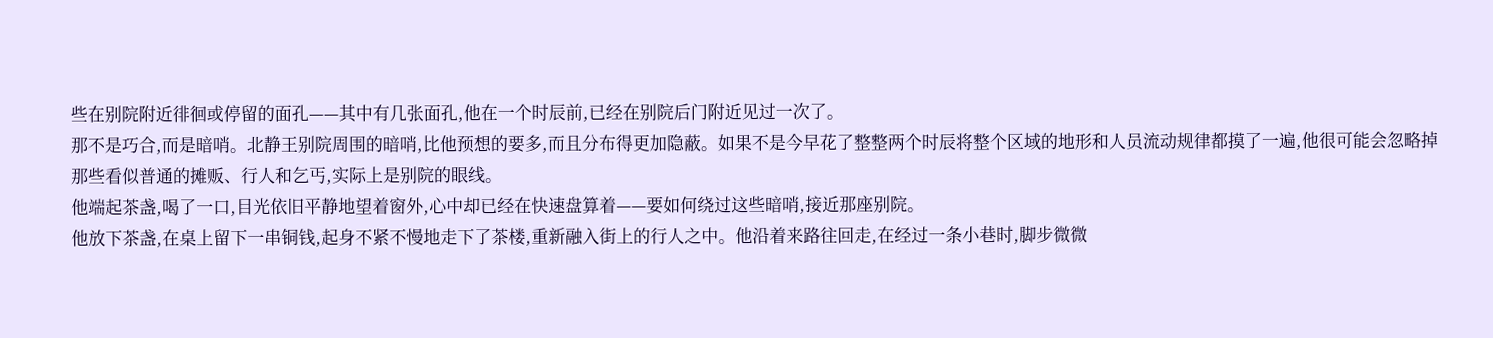些在别院附近徘徊或停留的面孔——其中有几张面孔,他在一个时辰前,已经在别院后门附近见过一次了。
那不是巧合,而是暗哨。北静王别院周围的暗哨,比他预想的要多,而且分布得更加隐蔽。如果不是今早花了整整两个时辰将整个区域的地形和人员流动规律都摸了一遍,他很可能会忽略掉那些看似普通的摊贩、行人和乞丐,实际上是别院的眼线。
他端起茶盏,喝了一口,目光依旧平静地望着窗外,心中却已经在快速盘算着——要如何绕过这些暗哨,接近那座别院。
他放下茶盏,在桌上留下一串铜钱,起身不紧不慢地走下了茶楼,重新融入街上的行人之中。他沿着来路往回走,在经过一条小巷时,脚步微微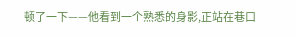顿了一下——他看到一个熟悉的身影,正站在巷口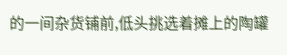的一间杂货铺前,低头挑选着摊上的陶罐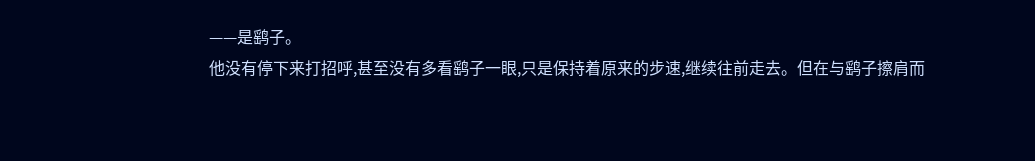——是鹞子。
他没有停下来打招呼,甚至没有多看鹞子一眼,只是保持着原来的步速,继续往前走去。但在与鹞子擦肩而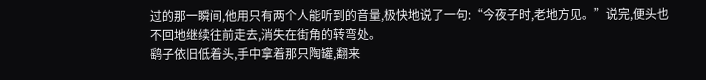过的那一瞬间,他用只有两个人能听到的音量,极快地说了一句:“今夜子时,老地方见。”说完,便头也不回地继续往前走去,消失在街角的转弯处。
鹞子依旧低着头,手中拿着那只陶罐,翻来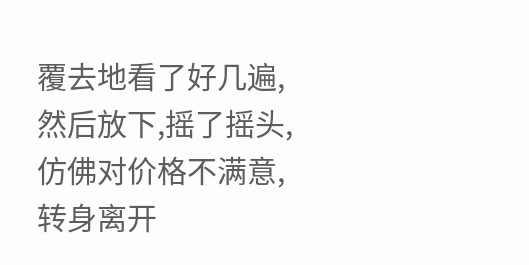覆去地看了好几遍,然后放下,摇了摇头,仿佛对价格不满意,转身离开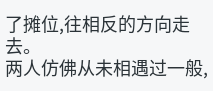了摊位,往相反的方向走去。
两人仿佛从未相遇过一般,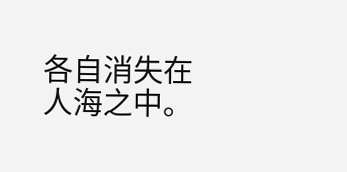各自消失在人海之中。